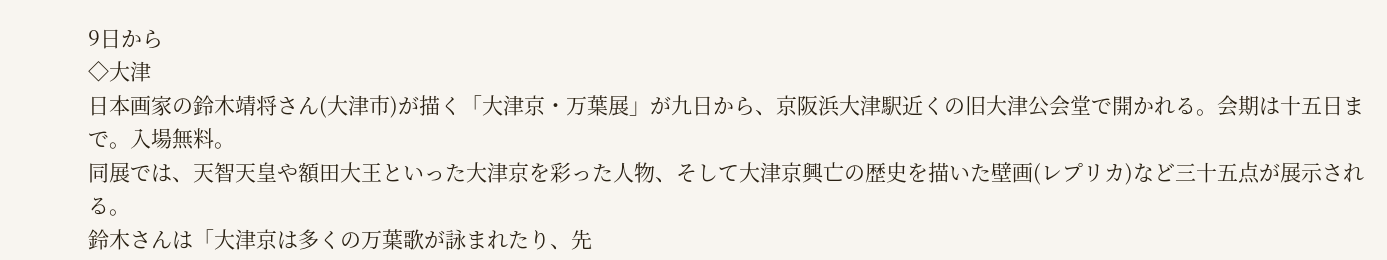9日から
◇大津
日本画家の鈴木靖将さん(大津市)が描く「大津京・万葉展」が九日から、京阪浜大津駅近くの旧大津公会堂で開かれる。会期は十五日まで。入場無料。
同展では、天智天皇や額田大王といった大津京を彩った人物、そして大津京興亡の歴史を描いた壁画(レプリカ)など三十五点が展示される。
鈴木さんは「大津京は多くの万葉歌が詠まれたり、先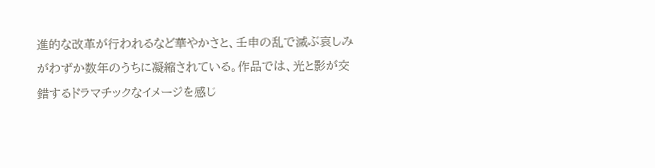進的な改革が行われるなど華やかさと、壬申の乱で滅ぶ哀しみがわずか数年のうちに凝縮されている。作品では、光と影が交錯するドラマチックなイメージを感じ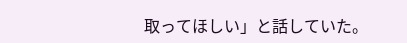取ってほしい」と話していた。